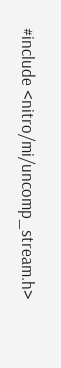#include <nitro/mi/uncomp_stream.h>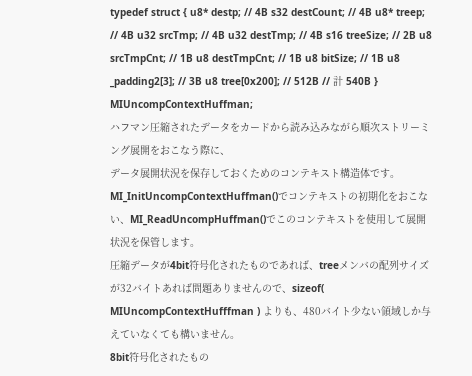typedef struct { u8* destp; // 4B s32 destCount; // 4B u8* treep; // 4B u32 srcTmp; // 4B u32 destTmp; // 4B s16 treeSize; // 2B u8 srcTmpCnt; // 1B u8 destTmpCnt; // 1B u8 bitSize; // 1B u8 _padding2[3]; // 3B u8 tree[0x200]; // 512B // 計 540B } MIUncompContextHuffman;
ハフマン圧縮されたデータをカードから読み込みながら順次ストリーミング展開をおこなう際に、
データ展開状況を保存しておくためのコンテキスト構造体です。
MI_InitUncompContextHuffman()でコンテキストの初期化をおこない、MI_ReadUncompHuffman()でこのコンテキストを使用して展開状況を保管します。
圧縮データが4bit符号化されたものであれば、treeメンバの配列サイズが32バイトあれば問題ありませんので、sizeof(
MIUncompContextHufffman ) よりも、480バイト少ない領域しか与えていなくても構いません。
8bit符号化されたもの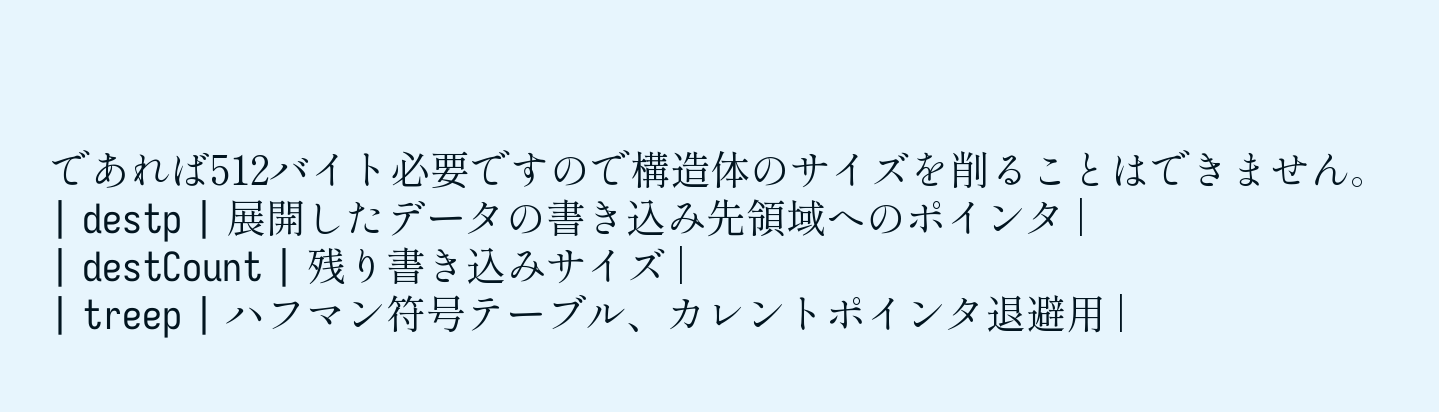であれば512バイト必要ですので構造体のサイズを削ることはできません。
| destp | 展開したデータの書き込み先領域へのポインタ |
| destCount | 残り書き込みサイズ |
| treep | ハフマン符号テーブル、カレントポインタ退避用 |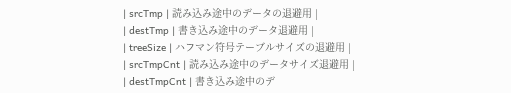| srcTmp | 読み込み途中のデータの退避用 |
| destTmp | 書き込み途中のデータ退避用 |
| treeSize | ハフマン符号テーブルサイズの退避用 |
| srcTmpCnt | 読み込み途中のデータサイズ退避用 |
| destTmpCnt | 書き込み途中のデ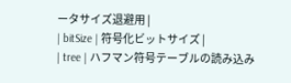ータサイズ退避用 |
| bitSize | 符号化ビットサイズ |
| tree | ハフマン符号テーブルの読み込み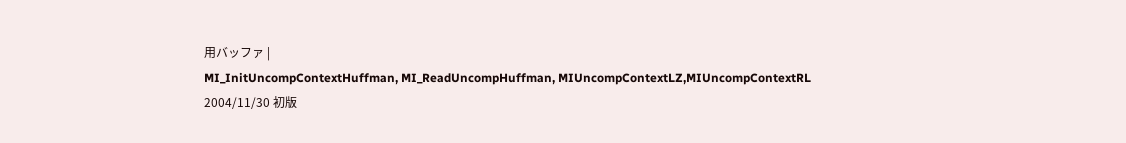用バッファ |
MI_InitUncompContextHuffman, MI_ReadUncompHuffman, MIUncompContextLZ,MIUncompContextRL
2004/11/30 初版